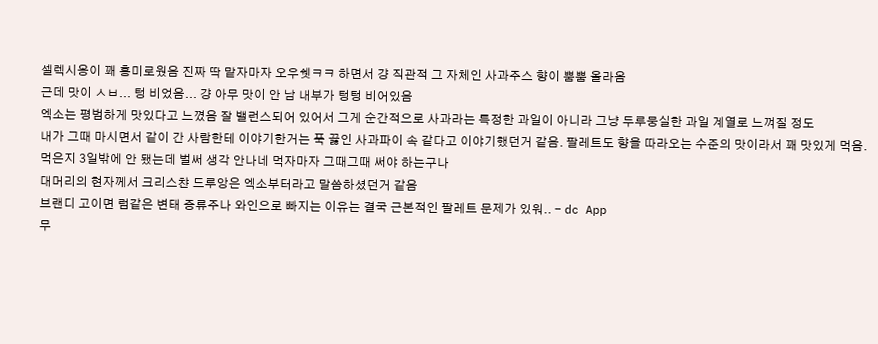셀렉시옹이 꽤 흥미로웠음 진짜 딱 맡자마자 오우쉣ㅋㅋ 하면서 걍 직관적 그 자체인 사과주스 향이 뿜뿜 올라옴
근데 맛이 ㅅㅂ... 텅 비었음... 걍 아무 맛이 안 남 내부가 텅텅 비어있음
엑소는 평범하게 맛있다고 느꼈음 잘 밸런스되어 있어서 그게 순간적으로 사과라는 특정한 과일이 아니라 그냥 두루뭉실한 과일 계열로 느껴질 정도
내가 그때 마시면서 같이 간 사람한테 이야기한거는 푹 끓인 사과파이 속 같다고 이야기했던거 같음. 팔레트도 향을 따라오는 수준의 맛이라서 꽤 맛있게 먹음.
먹은지 3일밖에 안 됐는데 벌써 생각 안나네 먹자마자 그때그때 써야 하는구나
대머리의 현자께서 크리스챤 드루앙은 엑소부터라고 말씀하셨던거 같음
브랜디 고이면 럼같은 변태 증류주나 와인으로 빠지는 이유는 결국 근본적인 팔레트 문제가 있워.. - dc App
무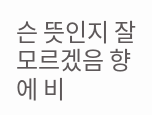슨 뜻인지 잘 모르겠음 향에 비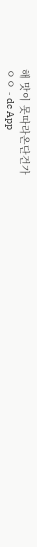해 맛이 못따라온단건가
ㅇㅇ - dc App